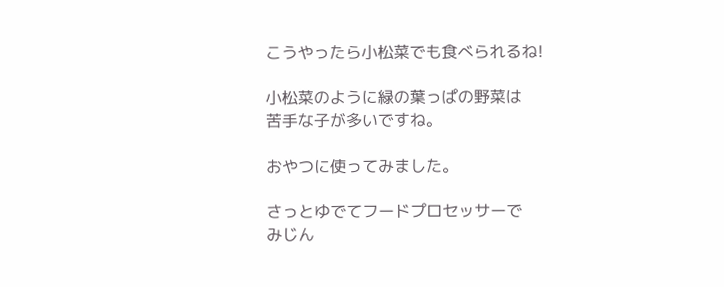こうやったら小松菜でも食べられるね!

小松菜のように緑の葉っぱの野菜は
苦手な子が多いですね。

おやつに使ってみました。

さっとゆでてフードプロセッサーで
みじん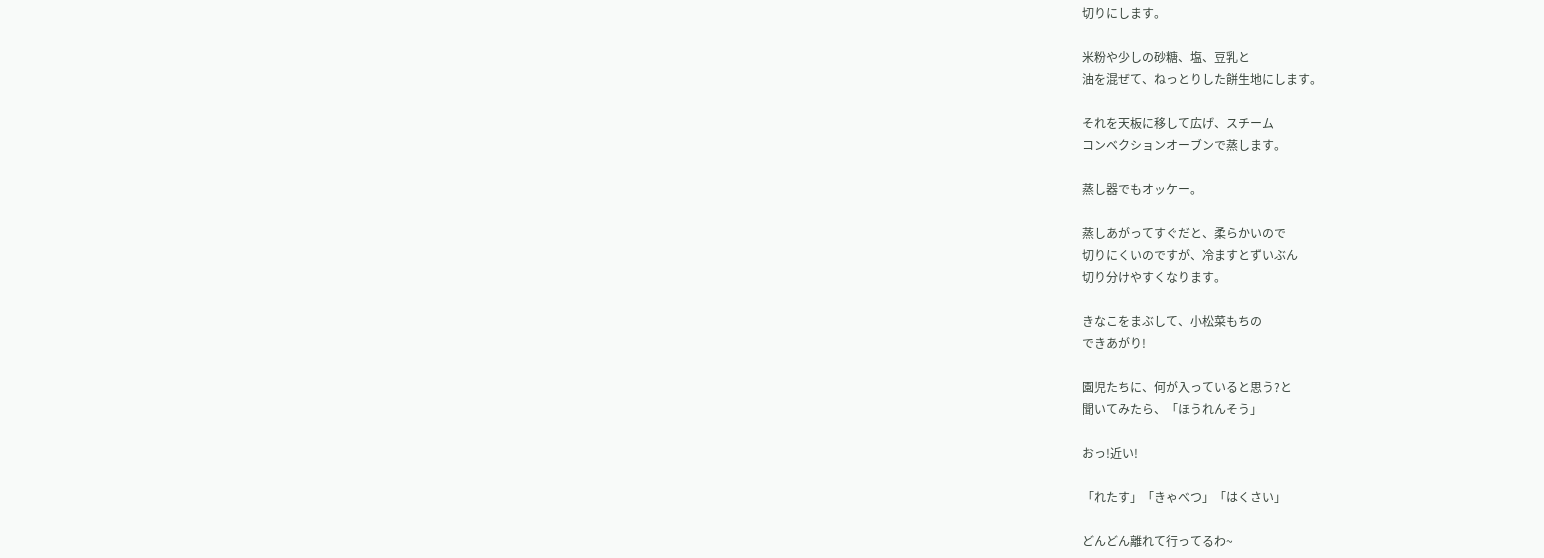切りにします。

米粉や少しの砂糖、塩、豆乳と
油を混ぜて、ねっとりした餅生地にします。

それを天板に移して広げ、スチーム
コンベクションオーブンで蒸します。

蒸し器でもオッケー。

蒸しあがってすぐだと、柔らかいので
切りにくいのですが、冷ますとずいぶん
切り分けやすくなります。

きなこをまぶして、小松菜もちの
できあがり!

園児たちに、何が入っていると思う?と
聞いてみたら、「ほうれんそう」

おっ!近い!

「れたす」「きゃべつ」「はくさい」

どんどん離れて行ってるわ~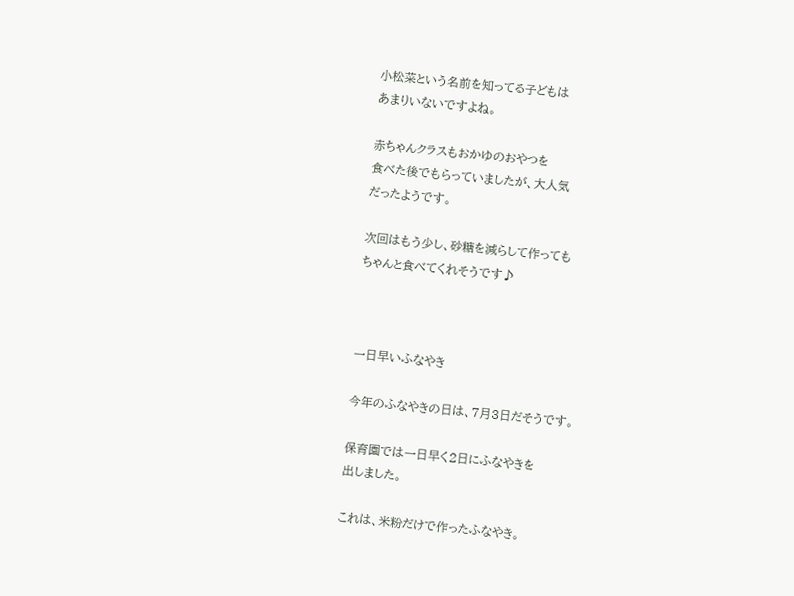小松菜という名前を知ってる子どもは
あまりいないですよね。

赤ちゃんクラスもおかゆのおやつを
食べた後でもらっていましたが、大人気
だったようです。

次回はもう少し、砂糖を減らして作っても
ちゃんと食べてくれそうです♪



一日早いふなやき

今年のふなやきの日は、7月3日だそうです。

保育園では一日早く2日にふなやきを
出しました。

これは、米粉だけで作ったふなやき。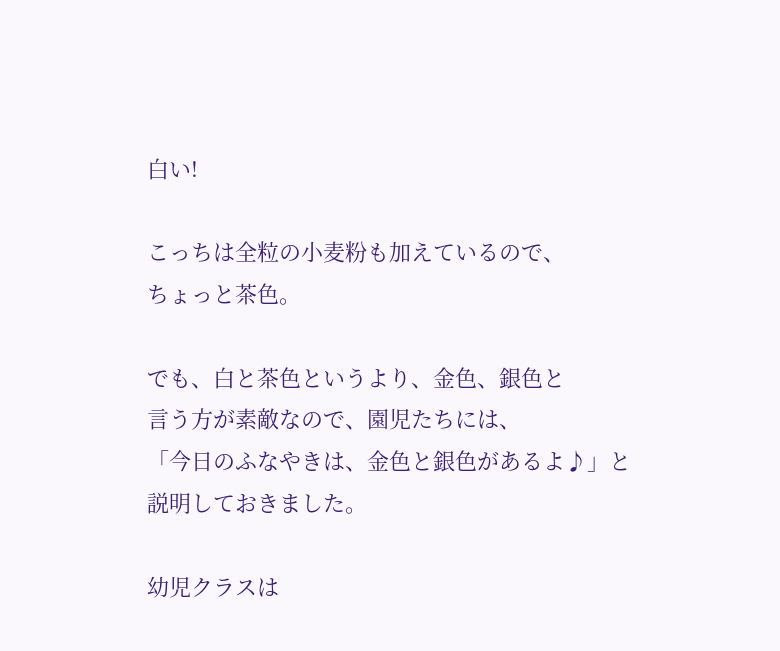白い!

こっちは全粒の小麦粉も加えているので、
ちょっと茶色。

でも、白と茶色というより、金色、銀色と
言う方が素敵なので、園児たちには、
「今日のふなやきは、金色と銀色があるよ♪」と
説明しておきました。

幼児クラスは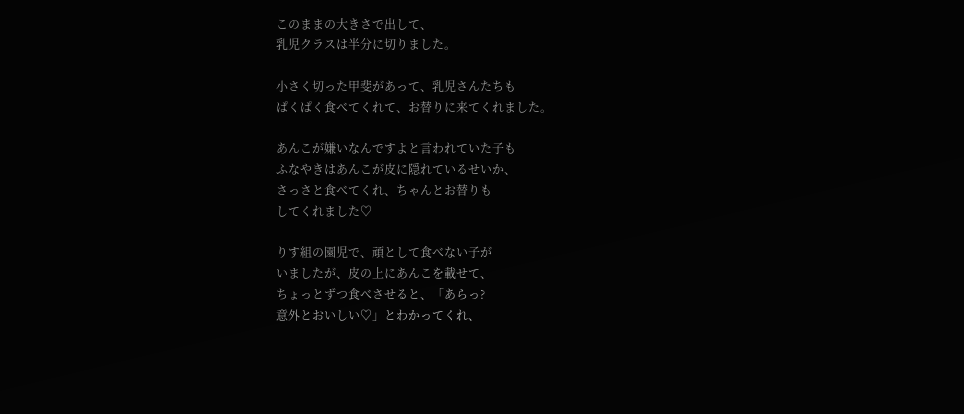このままの大きさで出して、
乳児クラスは半分に切りました。

小さく切った甲斐があって、乳児さんたちも
ぱくぱく食べてくれて、お替りに来てくれました。

あんこが嫌いなんですよと言われていた子も
ふなやきはあんこが皮に隠れているせいか、
さっさと食べてくれ、ちゃんとお替りも
してくれました♡

りす組の園児で、頑として食べない子が
いましたが、皮の上にあんこを載せて、
ちょっとずつ食べさせると、「あらっ?
意外とおいしい♡」とわかってくれ、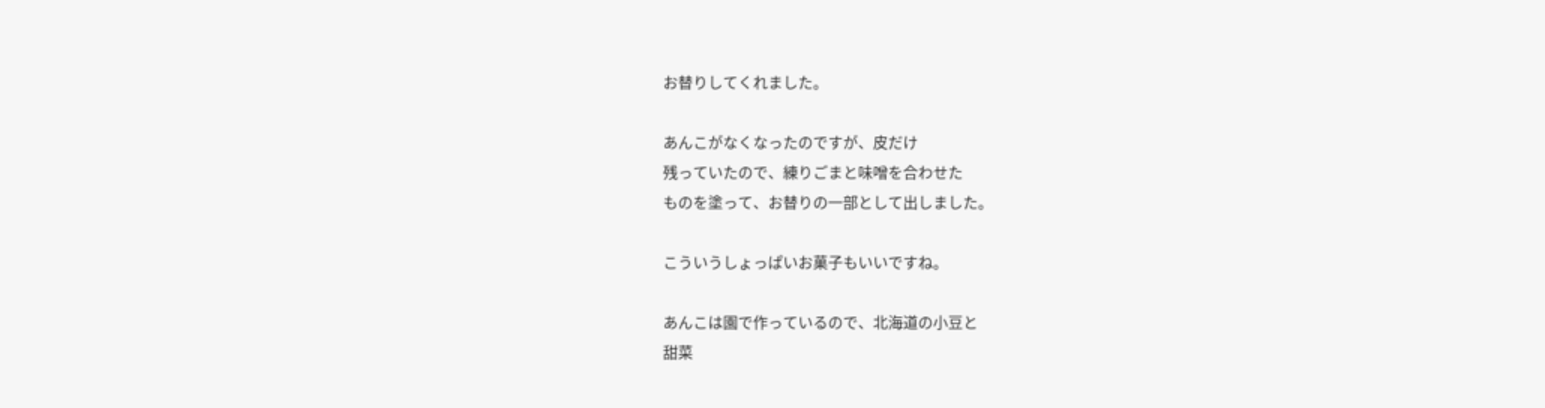お替りしてくれました。

あんこがなくなったのですが、皮だけ
残っていたので、練りごまと味噌を合わせた
ものを塗って、お替りの一部として出しました。

こういうしょっぱいお菓子もいいですね。

あんこは園で作っているので、北海道の小豆と
甜菜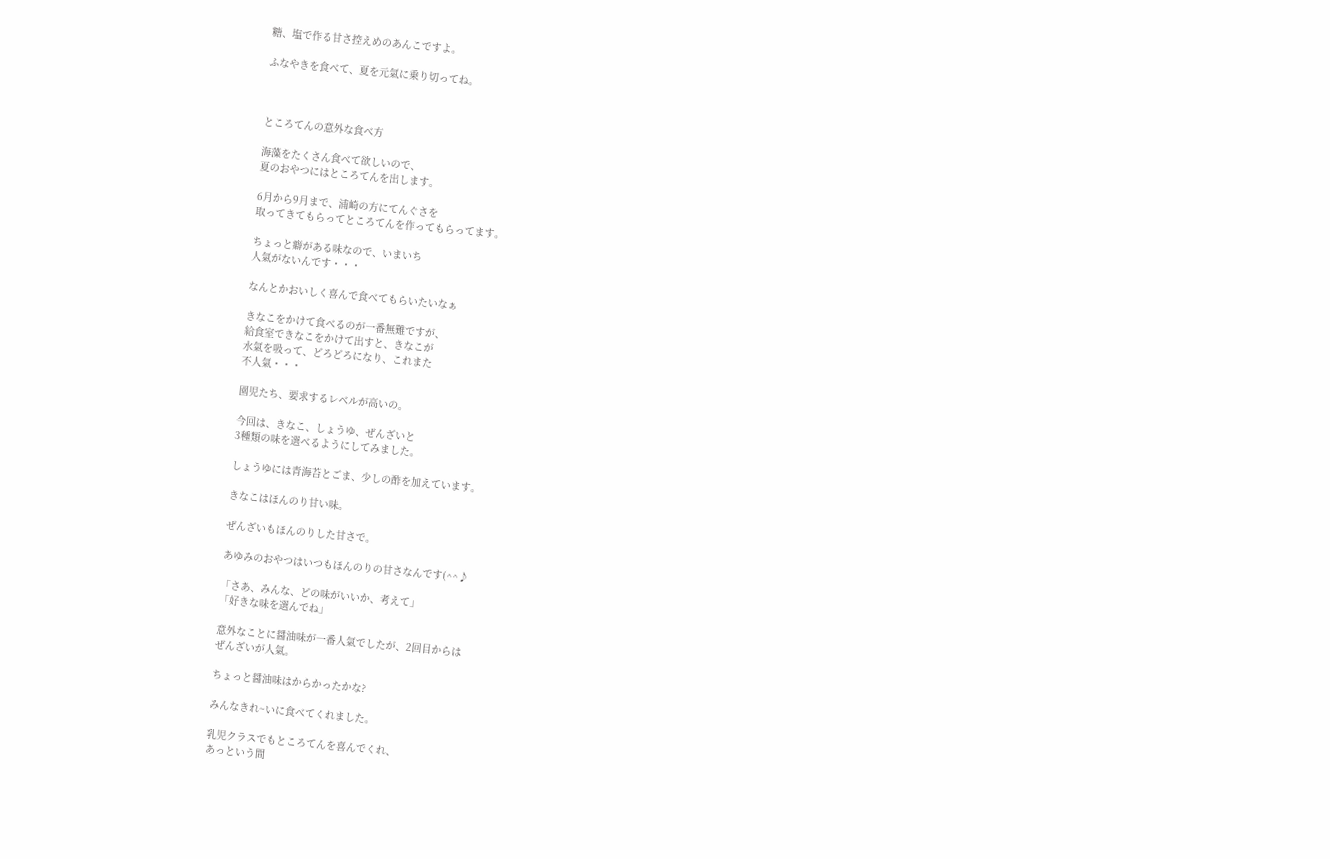糖、塩で作る甘さ控えめのあんこですよ。

ふなやきを食べて、夏を元氣に乗り切ってね。



ところてんの意外な食べ方

海藻をたくさん食べて欲しいので、
夏のおやつにはところてんを出します。

6月から9月まで、浦崎の方にてんぐさを
取ってきてもらってところてんを作ってもらってます。

ちょっと癖がある味なので、いまいち
人氣がないんです・・・

なんとかおいしく喜んで食べてもらいたいなぁ

きなこをかけて食べるのが一番無難ですが、
給食室できなこをかけて出すと、きなこが
水氣を吸って、どろどろになり、これまた
不人氣・・・

園児たち、要求するレベルが高いの。

今回は、きなこ、しょうゆ、ぜんざいと
3種類の味を選べるようにしてみました。

しょうゆには青海苔とごま、少しの酢を加えています。

きなこはほんのり甘い味。

ぜんざいもほんのりした甘さで。

あゆみのおやつはいつもほんのりの甘さなんです(^^♪

「さあ、みんな、どの味がいいか、考えて」
「好きな味を選んでね」

意外なことに醤油味が一番人氣でしたが、2回目からは
ぜんざいが人氣。

ちょっと醤油味はからかったかな?

みんなきれ~いに食べてくれました。

乳児クラスでもところてんを喜んでくれ、
あっという間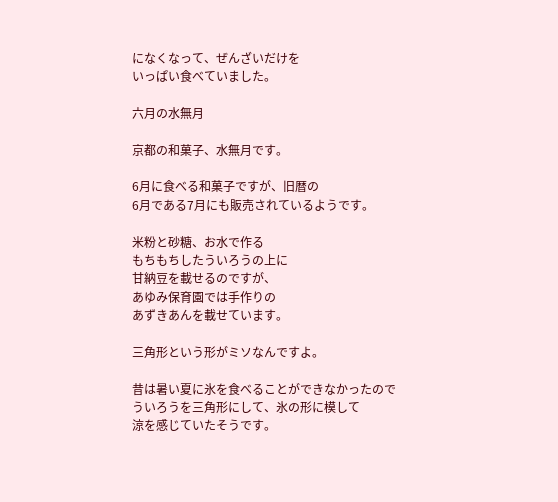になくなって、ぜんざいだけを
いっぱい食べていました。

六月の水無月

京都の和菓子、水無月です。

6月に食べる和菓子ですが、旧暦の
6月である7月にも販売されているようです。

米粉と砂糖、お水で作る
もちもちしたういろうの上に
甘納豆を載せるのですが、
あゆみ保育園では手作りの
あずきあんを載せています。

三角形という形がミソなんですよ。

昔は暑い夏に氷を食べることができなかったので
ういろうを三角形にして、氷の形に模して
涼を感じていたそうです。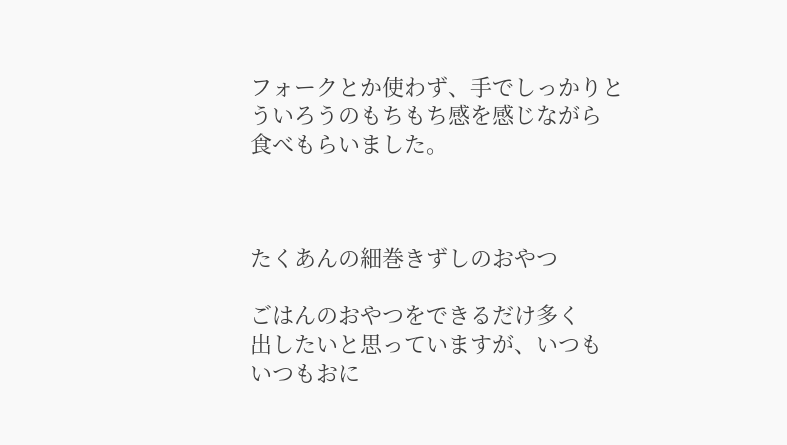フォークとか使わず、手でしっかりと
ういろうのもちもち感を感じながら
食べもらいました。



たくあんの細巻きずしのおやつ

ごはんのおやつをできるだけ多く
出したいと思っていますが、いつも
いつもおに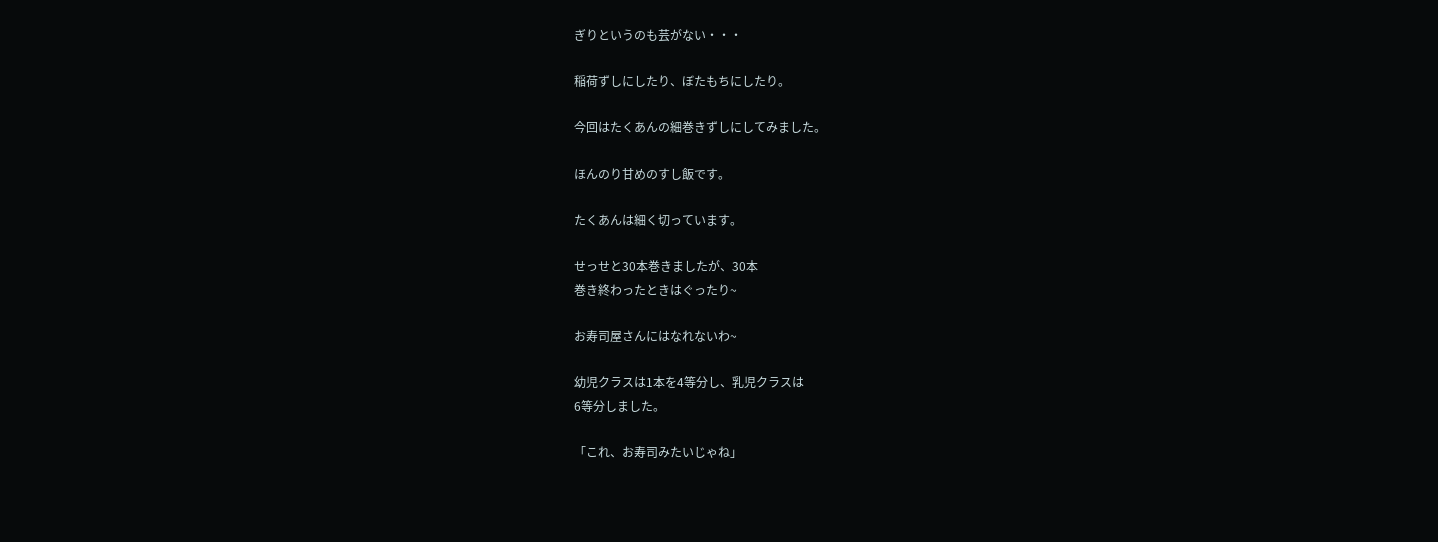ぎりというのも芸がない・・・

稲荷ずしにしたり、ぼたもちにしたり。

今回はたくあんの細巻きずしにしてみました。

ほんのり甘めのすし飯です。

たくあんは細く切っています。

せっせと30本巻きましたが、30本
巻き終わったときはぐったり~

お寿司屋さんにはなれないわ~

幼児クラスは1本を4等分し、乳児クラスは
6等分しました。

「これ、お寿司みたいじゃね」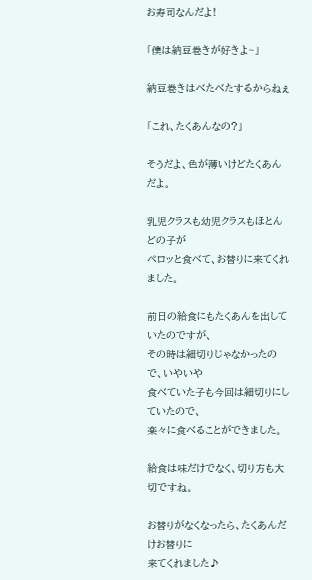お寿司なんだよ!

「僕は納豆巻きが好きよ~」

納豆巻きはべたべたするからねぇ

「これ、たくあんなの?」

そうだよ、色が薄いけどたくあんだよ。

乳児クラスも幼児クラスもほとんどの子が
ペロッと食べて、お替りに来てくれました。

前日の給食にもたくあんを出していたのですが、
その時は細切りじゃなかったので、いやいや
食べていた子も今回は細切りにしていたので、
楽々に食べることができました。

給食は味だけでなく、切り方も大切ですね。

お替りがなくなったら、たくあんだけお替りに
来てくれました♪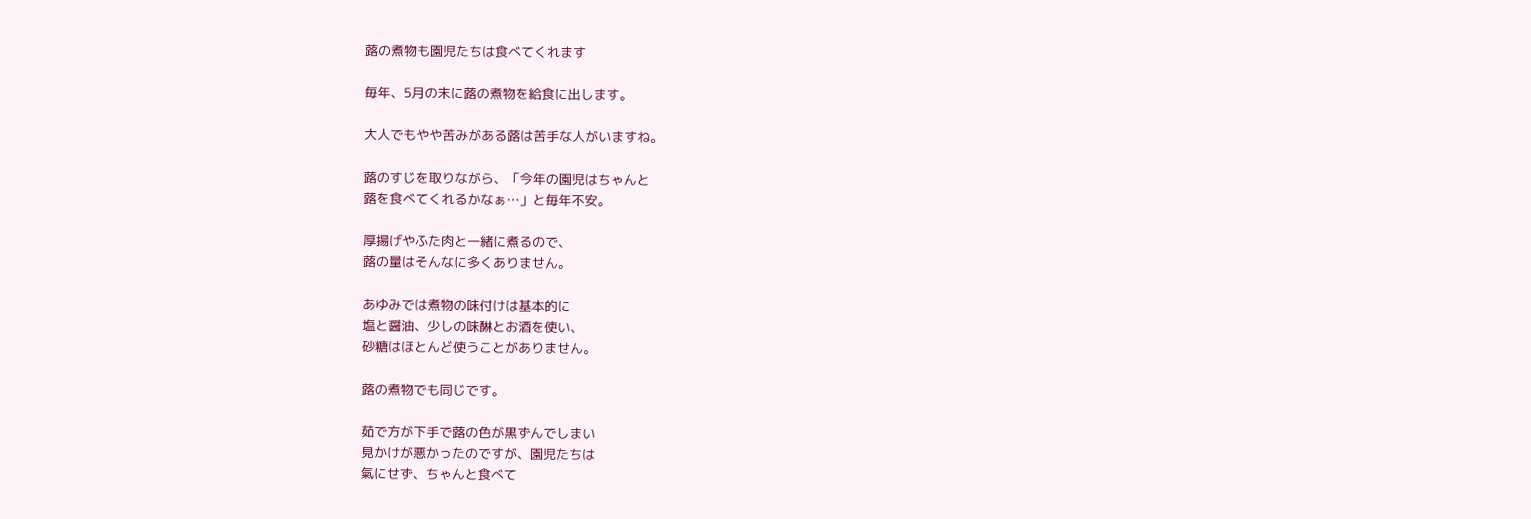蕗の煮物も園児たちは食べてくれます

毎年、5月の末に蕗の煮物を給食に出します。

大人でもやや苦みがある蕗は苦手な人がいますね。

蕗のすじを取りながら、「今年の園児はちゃんと
蕗を食べてくれるかなぁ…」と毎年不安。

厚揚げやふた肉と一緒に煮るので、
蕗の量はそんなに多くありません。

あゆみでは煮物の味付けは基本的に
塩と醤油、少しの味醂とお酒を使い、
砂糖はほとんど使うことがありません。

蕗の煮物でも同じです。

茹で方が下手で蕗の色が黒ずんでしまい
見かけが悪かったのですが、園児たちは
氣にせず、ちゃんと食べて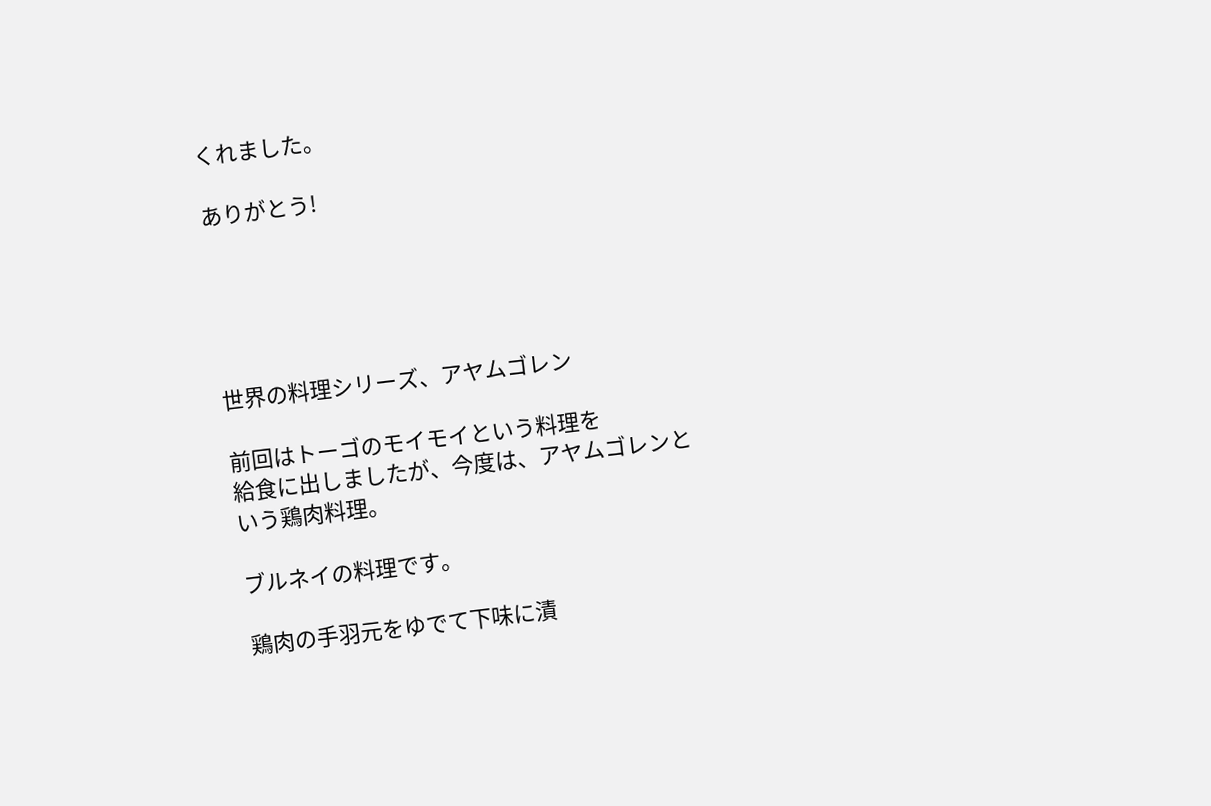くれました。

ありがとう!





世界の料理シリーズ、アヤムゴレン

前回はトーゴのモイモイという料理を
給食に出しましたが、今度は、アヤムゴレンと
いう鶏肉料理。

ブルネイの料理です。

鶏肉の手羽元をゆでて下味に漬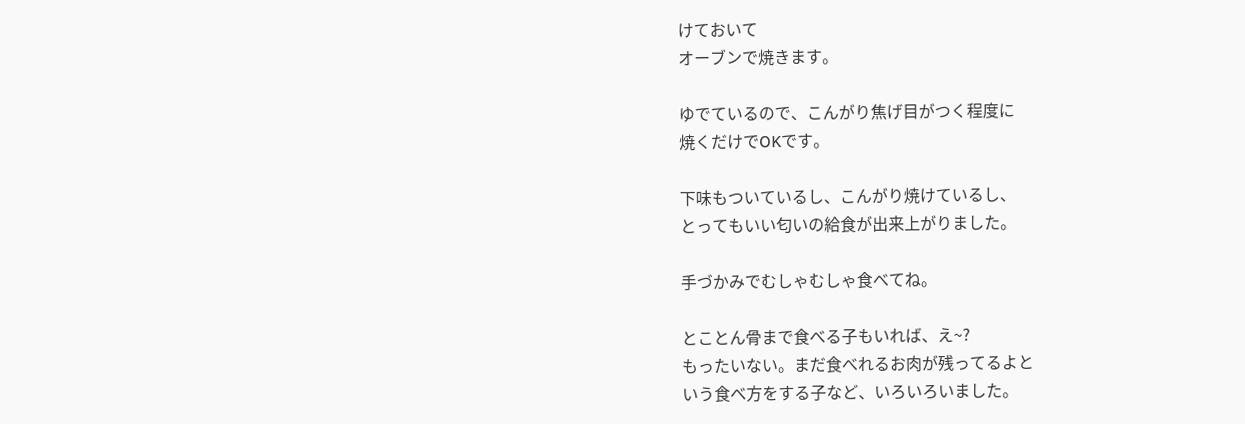けておいて
オーブンで焼きます。

ゆでているので、こんがり焦げ目がつく程度に
焼くだけでOKです。

下味もついているし、こんがり焼けているし、
とってもいい匂いの給食が出来上がりました。

手づかみでむしゃむしゃ食べてね。

とことん骨まで食べる子もいれば、え~?
もったいない。まだ食べれるお肉が残ってるよと
いう食べ方をする子など、いろいろいました。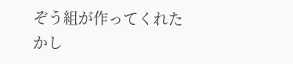ぞう組が作ってくれたかし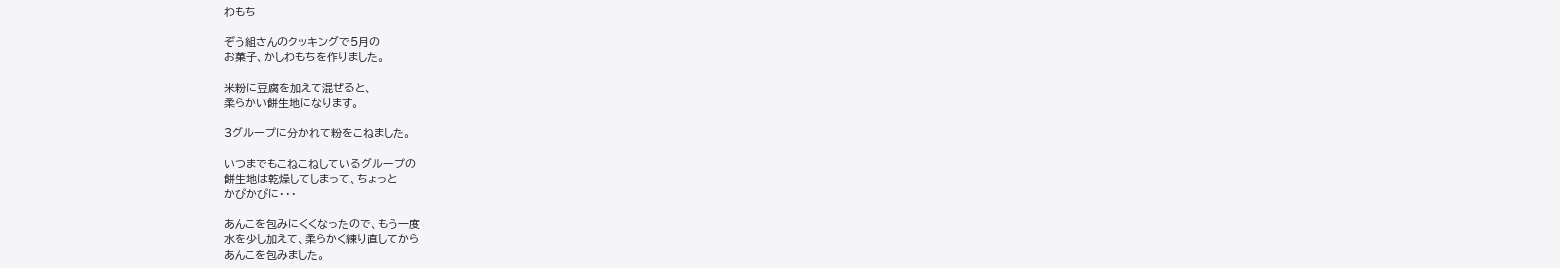わもち

ぞう組さんのクッキングで5月の
お菓子、かしわもちを作りました。

米粉に豆腐を加えて混ぜると、
柔らかい餅生地になります。

3グループに分かれて粉をこねました。

いつまでもこねこねしているグループの
餅生地は乾燥してしまって、ちょっと
かぴかぴに・・・

あんこを包みにくくなったので、もう一度
水を少し加えて、柔らかく練り直してから
あんこを包みました。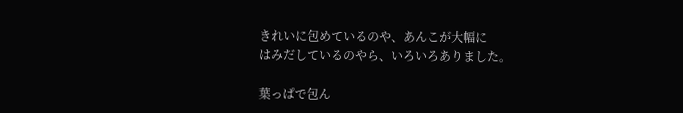きれいに包めているのや、あんこが大幅に
はみだしているのやら、いろいろありました。

葉っぱで包ん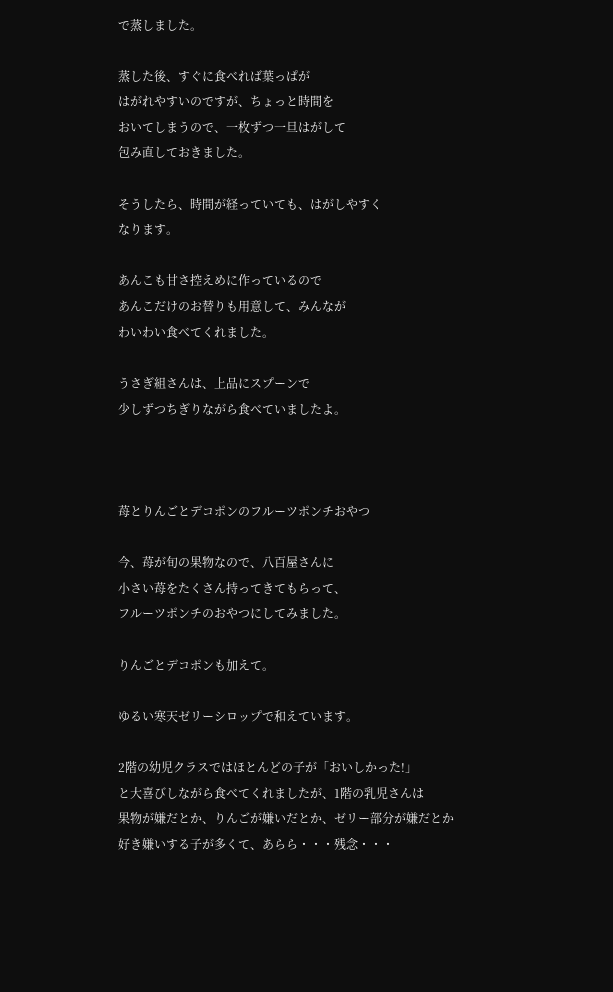で蒸しました。

蒸した後、すぐに食べれば葉っぱが
はがれやすいのですが、ちょっと時間を
おいてしまうので、一枚ずつ一旦はがして
包み直しておきました。

そうしたら、時間が経っていても、はがしやすく
なります。

あんこも甘さ控えめに作っているので
あんこだけのお替りも用意して、みんなが
わいわい食べてくれました。

うさぎ組さんは、上品にスプーンで
少しずつちぎりながら食べていましたよ。



苺とりんごとデコポンのフルーツポンチおやつ

今、苺が旬の果物なので、八百屋さんに
小さい苺をたくさん持ってきてもらって、
フルーツポンチのおやつにしてみました。

りんごとデコポンも加えて。

ゆるい寒天ゼリーシロップで和えています。

2階の幼児クラスではほとんどの子が「おいしかった!」
と大喜びしながら食べてくれましたが、1階の乳児さんは
果物が嫌だとか、りんごが嫌いだとか、ゼリー部分が嫌だとか
好き嫌いする子が多くて、あらら・・・残念・・・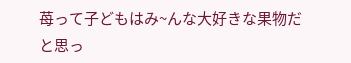苺って子どもはみ~んな大好きな果物だと思っ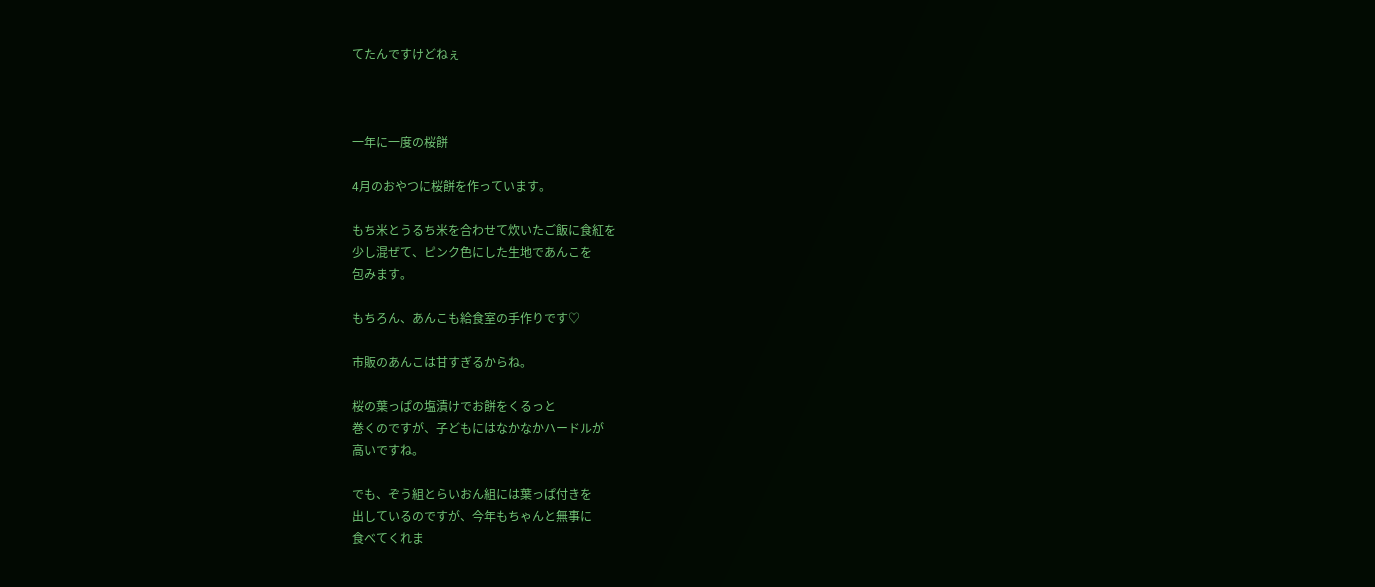てたんですけどねぇ



一年に一度の桜餅

4月のおやつに桜餅を作っています。

もち米とうるち米を合わせて炊いたご飯に食紅を
少し混ぜて、ピンク色にした生地であんこを
包みます。

もちろん、あんこも給食室の手作りです♡

市販のあんこは甘すぎるからね。

桜の葉っぱの塩漬けでお餅をくるっと
巻くのですが、子どもにはなかなかハードルが
高いですね。

でも、ぞう組とらいおん組には葉っぱ付きを
出しているのですが、今年もちゃんと無事に
食べてくれま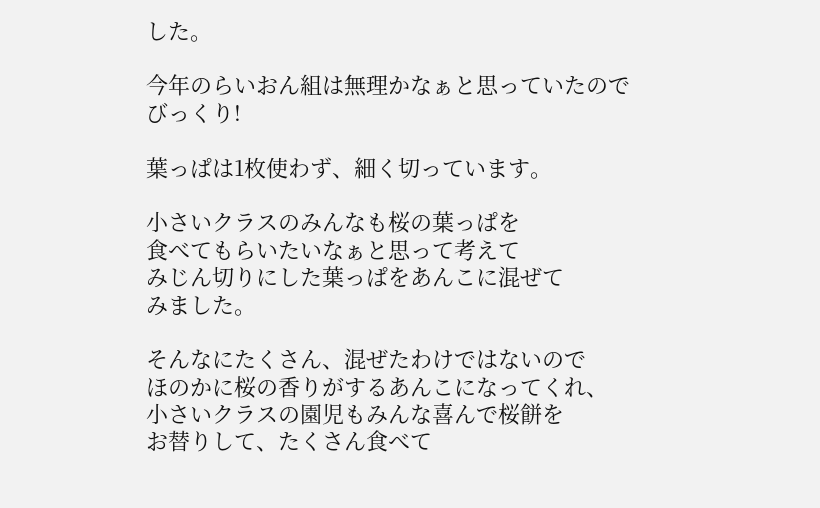した。

今年のらいおん組は無理かなぁと思っていたので
びっくり!

葉っぱは1枚使わず、細く切っています。

小さいクラスのみんなも桜の葉っぱを
食べてもらいたいなぁと思って考えて
みじん切りにした葉っぱをあんこに混ぜて
みました。

そんなにたくさん、混ぜたわけではないので
ほのかに桜の香りがするあんこになってくれ、
小さいクラスの園児もみんな喜んで桜餅を
お替りして、たくさん食べて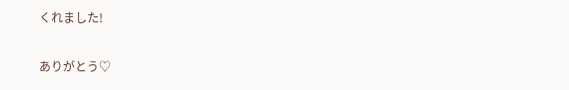くれました!

ありがとう♡